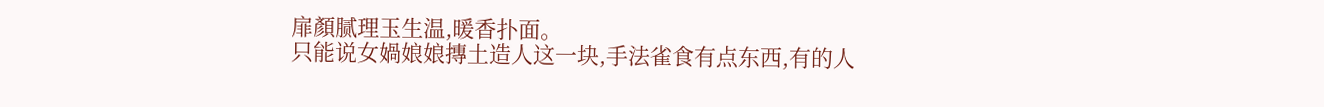扉顏腻理玉生温,暖香扑面。
只能说女媧娘娘摶土造人这一块,手法雀食有点东西,有的人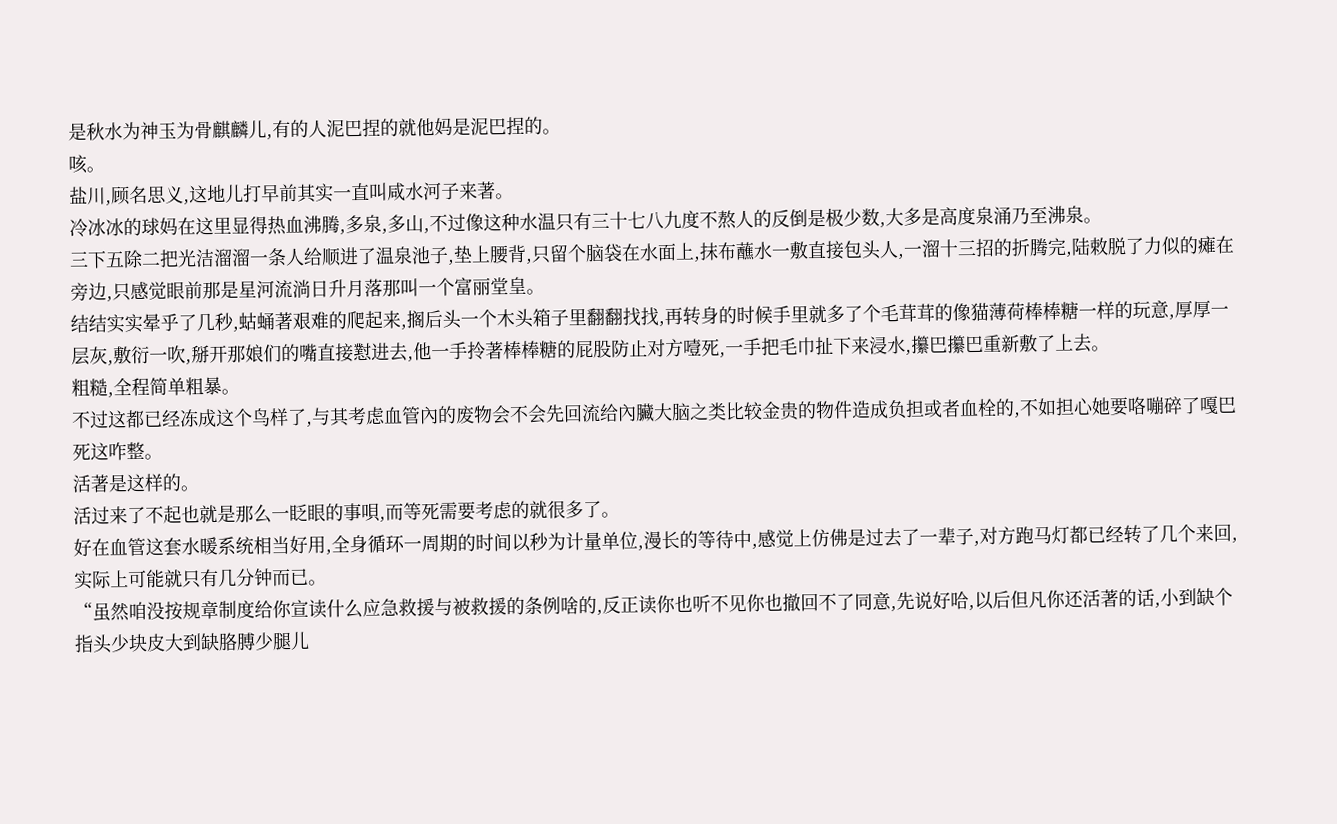是秋水为神玉为骨麒麟儿,有的人泥巴捏的就他妈是泥巴捏的。
咳。
盐川,顾名思义,这地儿打早前其实一直叫咸水河子来著。
冷冰冰的球妈在这里显得热血沸腾,多泉,多山,不过像这种水温只有三十七八九度不熬人的反倒是极少数,大多是高度泉涌乃至沸泉。
三下五除二把光洁溜溜一条人给顺进了温泉池子,垫上腰背,只留个脑袋在水面上,抹布蘸水一敷直接包头人,一溜十三招的折腾完,陆敕脱了力似的瘫在旁边,只感觉眼前那是星河流淌日升月落那叫一个富丽堂皇。
结结实实晕乎了几秒,蛄蛹著艰难的爬起来,搁后头一个木头箱子里翻翻找找,再转身的时候手里就多了个毛茸茸的像猫薄荷棒棒糖一样的玩意,厚厚一层灰,敷衍一吹,掰开那娘们的嘴直接懟进去,他一手拎著棒棒糖的屁股防止对方噎死,一手把毛巾扯下来浸水,攥巴攥巴重新敷了上去。
粗糙,全程简单粗暴。
不过这都已经冻成这个鸟样了,与其考虑血管內的废物会不会先回流给內臟大脑之类比较金贵的物件造成负担或者血栓的,不如担心她要咯嘣碎了嘎巴死这咋整。
活著是这样的。
活过来了不起也就是那么一眨眼的事唄,而等死需要考虑的就很多了。
好在血管这套水暖系统相当好用,全身循环一周期的时间以秒为计量单位,漫长的等待中,感觉上仿佛是过去了一辈子,对方跑马灯都已经转了几个来回,实际上可能就只有几分钟而已。
“虽然咱没按规章制度给你宣读什么应急救援与被救援的条例啥的,反正读你也听不见你也撤回不了同意,先说好哈,以后但凡你还活著的话,小到缺个指头少块皮大到缺胳膊少腿儿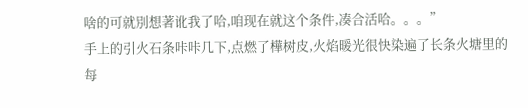啥的可就別想著讹我了哈,咱现在就这个条件,凑合活哈。。。”
手上的引火石条咔咔几下,点燃了樺树皮,火焰暖光很快染遍了长条火塘里的每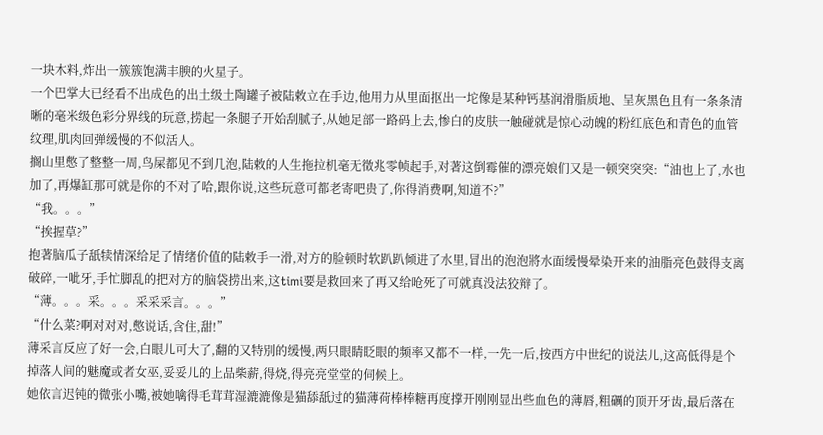一块木料,炸出一簇簇饱满丰腴的火星子。
一个巴掌大已经看不出成色的出土级土陶罐子被陆敕立在手边,他用力从里面抠出一坨像是某种钙基润滑脂质地、呈灰黑色且有一条条清晰的毫米级色彩分界线的玩意,捞起一条腿子开始刮腻子,从她足部一路码上去,惨白的皮肤一触碰就是惊心动魄的粉红底色和青色的血管纹理,肌肉回弹缓慢的不似活人。
搁山里憋了整整一周,鸟屎都见不到几泡,陆敕的人生拖拉机毫无徵兆零帧起手,对著这倒霉催的漂亮娘们又是一顿突突突:“油也上了,水也加了,再爆缸那可就是你的不对了哈,跟你说,这些玩意可都老寄吧贵了,你得消费啊,知道不?”
“我。。。”
“挨握草?”
抱著脑瓜子舐犊情深给足了情绪价值的陆敕手一滑,对方的脸顿时软趴趴倾进了水里,冒出的泡泡將水面缓慢晕染开来的油脂亮色鼓得支离破碎,一呲牙,手忙脚乱的把对方的脑袋捞出来,这timi要是救回来了再又给呛死了可就真没法狡辩了。
“薄。。。采。。。采采采言。。。”
“什么菜?啊对对对,憋说话,含住,甜!”
薄采言反应了好一会,白眼儿可大了,翻的又特別的缓慢,两只眼睛眨眼的频率又都不一样,一先一后,按西方中世纪的说法儿,这高低得是个掉落人间的魅魔或者女巫,妥妥儿的上品柴薪,得烧,得亮亮堂堂的伺候上。
她依言迟钝的微张小嘴,被她噙得毛茸茸湿漉漉像是猫舔舐过的猫薄荷棒棒糖再度撑开刚刚显出些血色的薄唇,粗礪的顶开牙齿,最后落在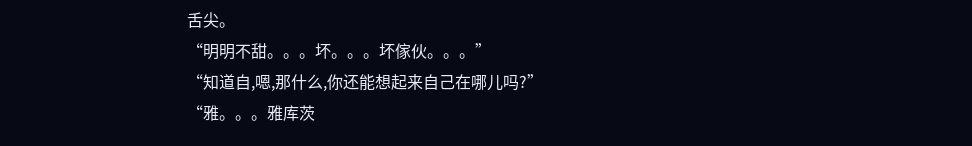舌尖。
“明明不甜。。。坏。。。坏傢伙。。。”
“知道自,嗯,那什么,你还能想起来自己在哪儿吗?”
“雅。。。雅库茨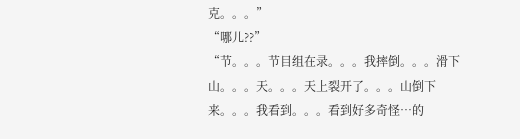克。。。”
“哪儿??”
“节。。。节目组在录。。。我摔倒。。。滑下山。。。天。。。天上裂开了。。。山倒下来。。。我看到。。。看到好多奇怪…的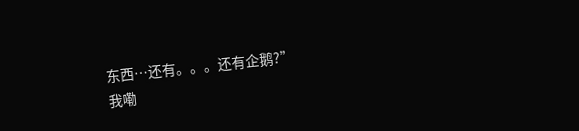东西…还有。。。还有企鹅?”
我嘞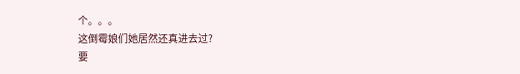个。。。
这倒霉娘们她居然还真进去过?
要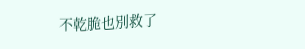不乾脆也別救了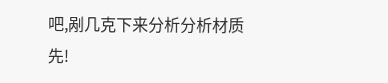吧,剐几克下来分析分析材质先!